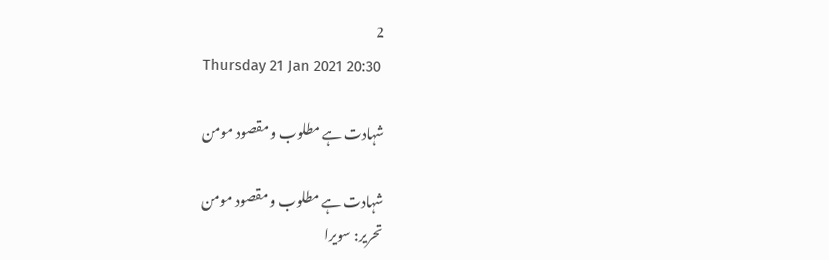2
Thursday 21 Jan 2021 20:30

شہادت ہے مطلوب و مقصود مومن

شہادت ہے مطلوب و مقصود مومن
تحریر: سویرا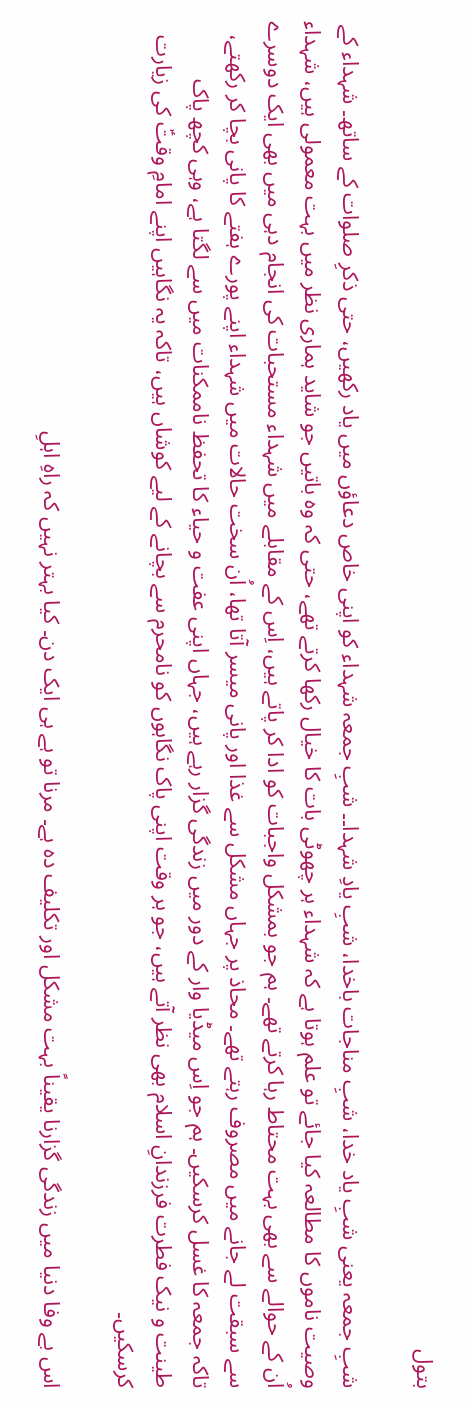بتول

شبِ جمعہ یعنی شبِ یاد خدا، شبِ مناجات باخدا، شبِ یادِ شہدا۔۔ شبِ جمعہ شہداء کو اپنی خاص دعاؤں میں یاد رکھیں، حتی ذکرِ صلوات کے ساتھ۔ شہداء کے وصیت ناموں کا مطالعہ کیا جائے تو علم ہوتا ہے کہ شہداء ہر چھوٹی بات کا خیال رکھا کرتے تھے، حتی کہ وہ باتیں جو شاید ہماری نظر میں بہت معمولی ہیں، شہداء اُن کے حوالے سے بھی بہت محتاط رہا کرتے تھے۔ ہم جو بمشکل واجبات کو ادا کر پاتے ہیں، اِس کے مقابلے میں شہداء مستحبات کی انجام دہی میں بھی ایک دوسرے سے سبقت لے جانے میں مصروف رہتے تھے۔ محاذ پر جہاں مشکل سے غذا اور پانی میسر آتا تھا، اُن سخت حالات میں شہداء اپنے پورے ہفتے کا پانی بچا کر رکھتے، تاکہ جمعہ کا غسل کرسکیں۔ ہم جو اِس میڈیا وار کے دور میں زندگی گزار رہے ہیں، جہاں اپنی عفت و حیاء کا تحفظ ناممکنات میں سے لگتا ہے، وہی کچھ پاک طینت و نیک فطرت فرزندانِ اسلام بھی نظر آتے ہیں، جو ہر وقت اپنی پاک نگاہوں کو نامحرم سے بچانے کے لیے کوشاں ہیں، تاکہ یہ نگاہیں اپنے امامِ وقتؑ کی زیارت کرسکیں۔

اس بے وفا دنیا میں زندگی گزارنا یقیناً بہت مشکل اور تکلیف دہ ہے۔ مرنا تو ہے ہی ایک دن۔ کیا بہتر نہیں کہ راہِ اہلِ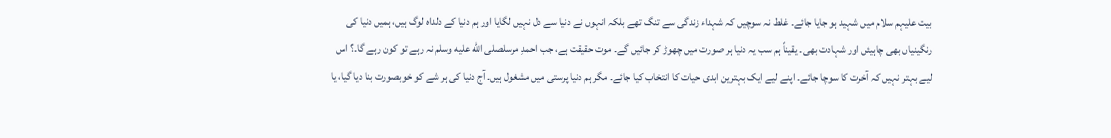بیت علیہم سلام میں شہید ہو جایا جائے۔ غلط نہ سوچیں کہ شہداء زندگی سے تنگ تھے بلکہ انہوں نے دنیا سے دل نہیں لگایا اور ہم دنیا کے دلداہ لوگ ہیں، ہمیں دنیا کی رنگینیاں بھی چاہیئں اور شہادت بھی۔ یقیناً ہم سب یہ دنیا ہر صورت میں چھوڑ کر جائیں گے۔ موت حقیقت ہے، جب احمدِ مرسلصلى الله عليه وسلم نہ رہے تو کون رہے گا۔؟ اس لیے بہتر نہیں کہ آخرت کا سوچا جائے۔ اپنے لیے ایک بہترین ابدی حیات کا انتخاب کیا جائے۔ مگر ہم دنیا پرستی میں مشغول ہیں۔ آج دنیا کی ہر شے کو خوبصورت بنا دیا گیا، یا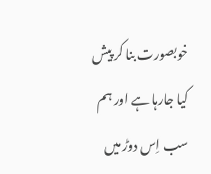خوبصورت بنا کر پیش کیا جارہا ہے اور ہم سب اِس دوڑ میں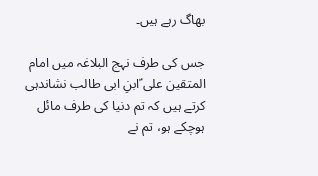بھاگ رہے ہیں۔

جس کی طرف نہج البلاغہ میں امام المتقین علی ؑابنِ ابی طالب نشاندہی کرتے ہیں کہ تم دنیا کی طرف مائل ہوچکے ہو، تم نے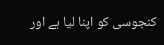کنجوسی کو اپنا لیا ہے اور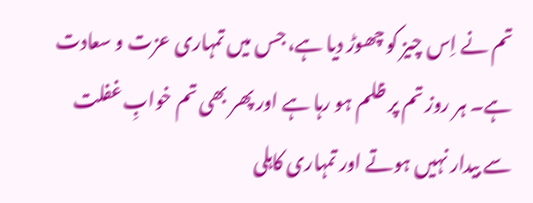تم نے اِس چیز کو چھوڑ دیا ہے، جس میں تمہاری عزت و سعادت ہے۔ ہر روز تم پر ظلم ہو رہا ہے اور پھر بھی تم خوابِ غفلت سے بیدار نہیں ہوتے اور تمہاری کاہلی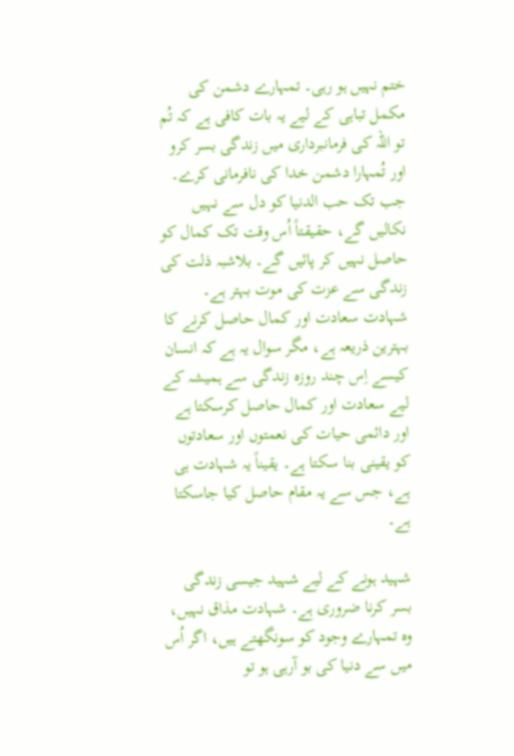ختم نہیں ہو رہی۔ تمہارے دشمن کی مکمل تباہی کے لیے یہ بات کافی ہے کہ تُم تو اللہ کی فرمانبرداری میں زندگی بسر کرو اور تُمہارا دشمن خدا کی نافرمانی کرے۔ جب تک حب الدنیا کو دل سے نہیں نکالیں گے، حقیقتاً اُس وقت تک کمال کو حاصل نہیں کر پائیں گے۔ بلاشبہ ذلت کی زندگی سے عزت کی موت بہتر ہے۔ شہادت سعادت اور کمال حاصل کرنے کا بہترین ذریعہ ہے، مگر سوال یہ ہے کہ انسان کیسے اِس چند روزہ زندگی سے ہمیشہ کے لیے سعادت اور کمال حاصل کرسکتا ہے اور دائمی حیات کی نعمتوں اور سعادتوں کو یقینی بنا سکتا ہے۔ یقیناً یہ شہادت ہی ہے، جس سے یہ مقام حاصل کیا جاسکتا ہے۔

شہید ہونے کے لیے شہید جیسی زندگی بسر کرنا ضروری ہے۔ شہادت مذاق نہیں، وہ تمہارے وجود کو سونگھتے ہیں، اگر اُس میں سے دنیا کی بو آرہی ہو تو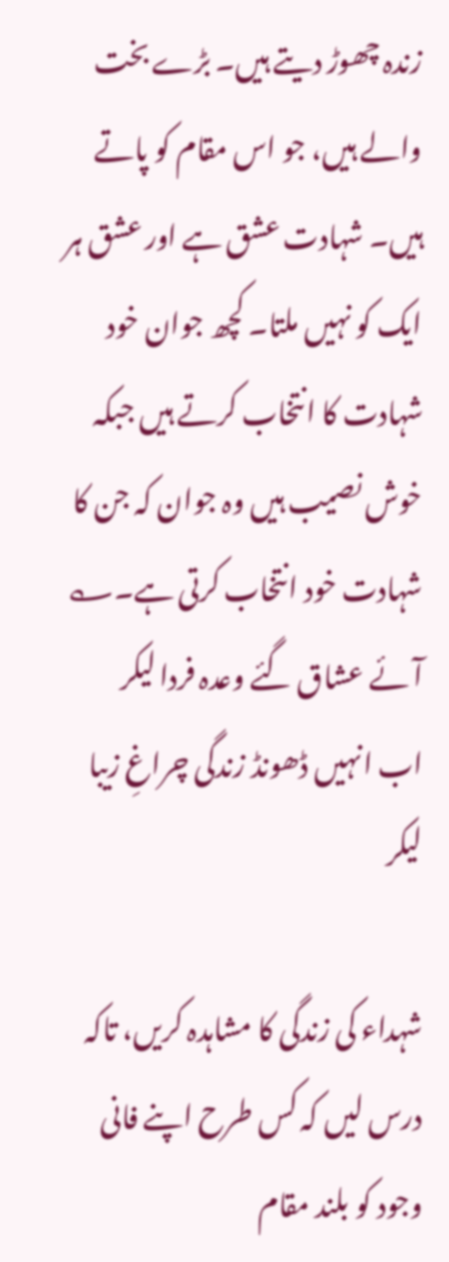زندہ چھوڑ دیتے ہیں۔ بڑے بخت والے ہیں، جو اس مقام کو پاتے ہیں۔ شہادت عشق ہے اور عشق ہر ایک کو نہیں ملتا۔ کچھ جوان خود شہادت کا انتخاب کرتے ہیں جبکہ خوش نصیب ہیں وہ جوان کہ جن کا شہادت خود انتخاب کرتی ہے۔؎
آئے عشاق گئے وعدہ فردا لیکر
اب انہیں ڈھونڈ زندگی چراغِ زیبا لیکر

شہداء کی زندگی کا مشاہدہ کریں، تاکہ درس لیں کہ کس طرح اپنے فانی وجود کو بلند مقام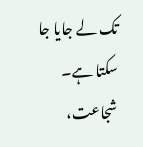تک لے جایا جا سکتا ہے۔ شجاعت،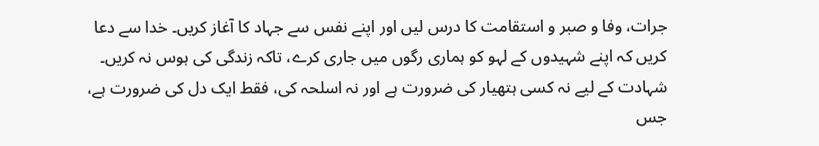جرات، وفا و صبر و استقامت کا درس لیں اور اپنے نفس سے جہاد کا آغاز کریں۔ خدا سے دعا کریں کہ اپنے شہیدوں کے لہو کو ہماری رگوں میں جاری کرے، تاکہ زندگی کی ہوس نہ کریں۔ شہادت کے لیے نہ کسی ہتھیار کی ضرورت ہے اور نہ اسلحہ کی، فقط ایک دل کی ضرورت ہے، جس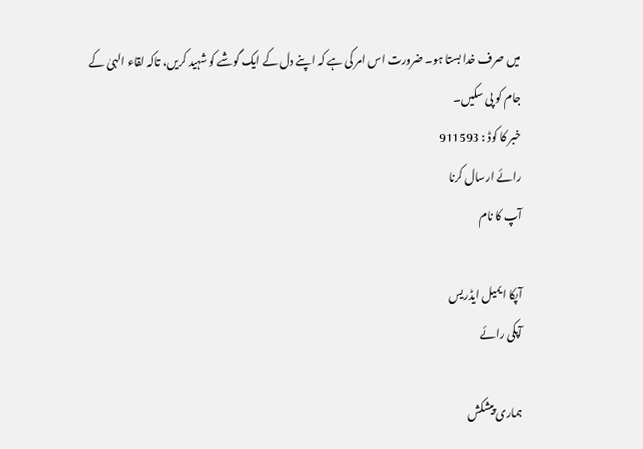میں صرف خدا بستا ہو۔ ضرورت اس امر کی ہے کہ اپنے دل کے ایک گوشے کو شہید کریں، تاکہ لقاء الہیٰ کے جام کو پی سکیں۔
خبر کا کوڈ : 911593
رائے ارسال کرنا
آپ کا نام

آپکا ایمیل ایڈریس
آپکی رائے

ہماری پیشکش